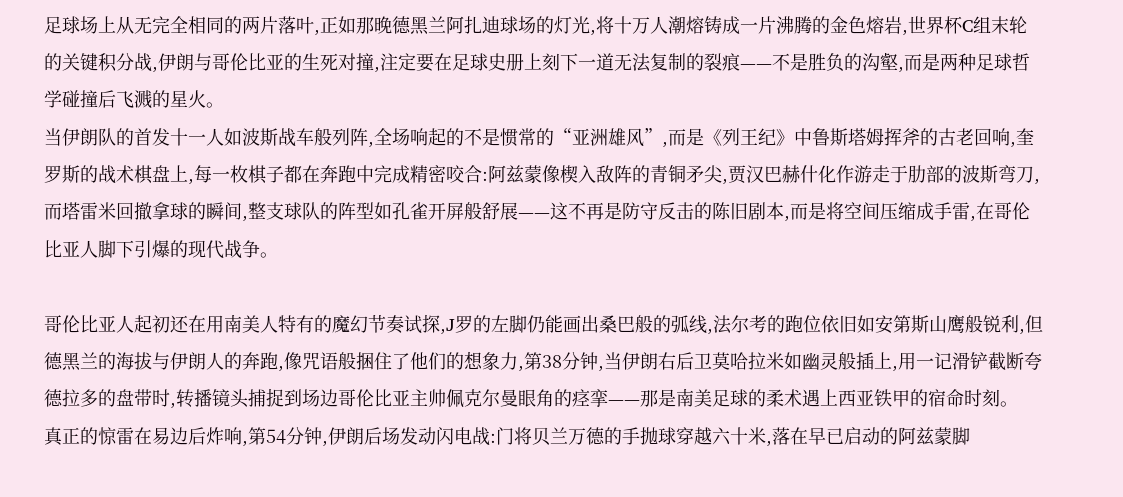足球场上从无完全相同的两片落叶,正如那晚德黑兰阿扎迪球场的灯光,将十万人潮熔铸成一片沸腾的金色熔岩,世界杯C组末轮的关键积分战,伊朗与哥伦比亚的生死对撞,注定要在足球史册上刻下一道无法复制的裂痕——不是胜负的沟壑,而是两种足球哲学碰撞后飞溅的星火。
当伊朗队的首发十一人如波斯战车般列阵,全场响起的不是惯常的“亚洲雄风”,而是《列王纪》中鲁斯塔姆挥斧的古老回响,奎罗斯的战术棋盘上,每一枚棋子都在奔跑中完成精密咬合:阿兹蒙像楔入敌阵的青铜矛尖,贾汉巴赫什化作游走于肋部的波斯弯刀,而塔雷米回撤拿球的瞬间,整支球队的阵型如孔雀开屏般舒展——这不再是防守反击的陈旧剧本,而是将空间压缩成手雷,在哥伦比亚人脚下引爆的现代战争。

哥伦比亚人起初还在用南美人特有的魔幻节奏试探,J罗的左脚仍能画出桑巴般的弧线,法尔考的跑位依旧如安第斯山鹰般锐利,但德黑兰的海拔与伊朗人的奔跑,像咒语般捆住了他们的想象力,第38分钟,当伊朗右后卫莫哈拉米如幽灵般插上,用一记滑铲截断夸德拉多的盘带时,转播镜头捕捉到场边哥伦比亚主帅佩克尔曼眼角的痉挛——那是南美足球的柔术遇上西亚铁甲的宿命时刻。
真正的惊雷在易边后炸响,第54分钟,伊朗后场发动闪电战:门将贝兰万德的手抛球穿越六十米,落在早已启动的阿兹蒙脚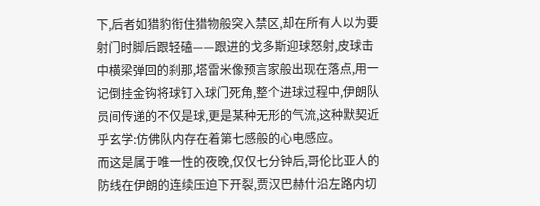下,后者如猎豹衔住猎物般突入禁区,却在所有人以为要射门时脚后跟轻磕——跟进的戈多斯迎球怒射,皮球击中横梁弹回的刹那,塔雷米像预言家般出现在落点,用一记倒挂金钩将球钉入球门死角,整个进球过程中,伊朗队员间传递的不仅是球,更是某种无形的气流,这种默契近乎玄学:仿佛队内存在着第七感般的心电感应。
而这是属于唯一性的夜晚,仅仅七分钟后,哥伦比亚人的防线在伊朗的连续压迫下开裂,贾汉巴赫什沿左路内切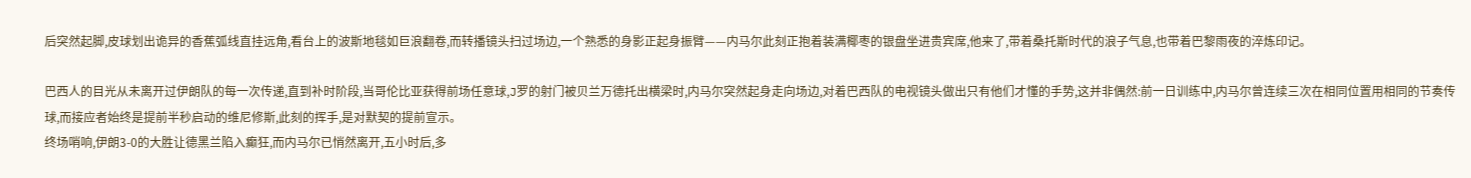后突然起脚,皮球划出诡异的香蕉弧线直挂远角,看台上的波斯地毯如巨浪翻卷,而转播镜头扫过场边,一个熟悉的身影正起身振臂——内马尔此刻正抱着装满椰枣的银盘坐进贵宾席,他来了,带着桑托斯时代的浪子气息,也带着巴黎雨夜的淬炼印记。

巴西人的目光从未离开过伊朗队的每一次传递,直到补时阶段,当哥伦比亚获得前场任意球,J罗的射门被贝兰万德托出横梁时,内马尔突然起身走向场边,对着巴西队的电视镜头做出只有他们才懂的手势,这并非偶然:前一日训练中,内马尔曾连续三次在相同位置用相同的节奏传球,而接应者始终是提前半秒启动的维尼修斯,此刻的挥手,是对默契的提前宣示。
终场哨响,伊朗3-0的大胜让德黑兰陷入癫狂,而内马尔已悄然离开,五小时后,多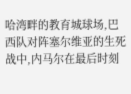哈湾畔的教育城球场,巴西队对阵塞尔维亚的生死战中,内马尔在最后时刻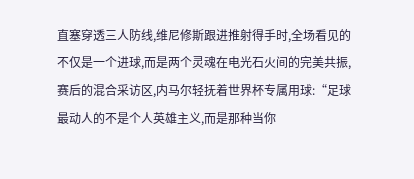直塞穿透三人防线,维尼修斯跟进推射得手时,全场看见的不仅是一个进球,而是两个灵魂在电光石火间的完美共振,赛后的混合采访区,内马尔轻抚着世界杯专属用球:“足球最动人的不是个人英雄主义,而是那种当你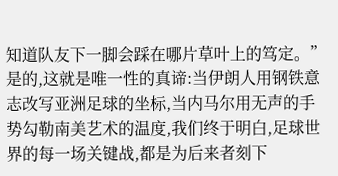知道队友下一脚会踩在哪片草叶上的笃定。”
是的,这就是唯一性的真谛:当伊朗人用钢铁意志改写亚洲足球的坐标,当内马尔用无声的手势勾勒南美艺术的温度,我们终于明白,足球世界的每一场关键战,都是为后来者刻下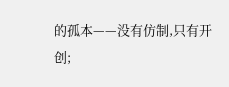的孤本——没有仿制,只有开创;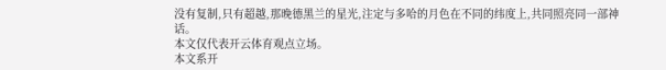没有复制,只有超越,那晚德黑兰的星光,注定与多哈的月色在不同的纬度上,共同照亮同一部神话。
本文仅代表开云体育观点立场。
本文系开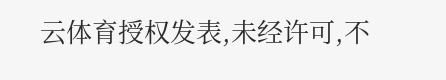云体育授权发表,未经许可,不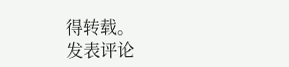得转载。
发表评论